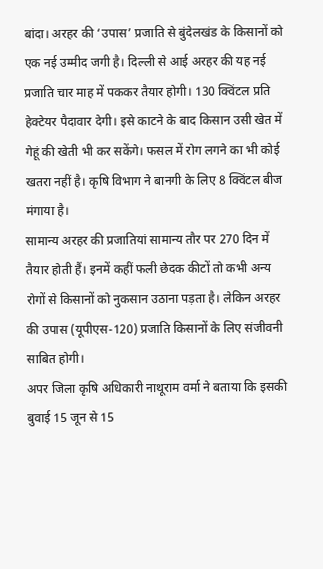बांदा। अरहर की ‘उपास’ प्रजाति से बुंदेलखंड के किसानों को एक नई उम्मीद जगी है। दिल्ली से आई अरहर की यह नई प्रजाति चार माह में पककर तैयार होगी। 130 क्विंटल प्रति हेक्टेयर पैदावार देगी। इसे काटने के बाद किसान उसी खेत में गेहूं की खेती भी कर सकेंगे। फसल में रोग लगने का भी कोई खतरा नहीं है। कृषि विभाग ने बानगी के लिए 8 क्विंटल बीज मंगाया है।
सामान्य अरहर की प्रजातियां सामान्य तौर पर 270 दिन में तैयार होती हैं। इनमें कहीं फली छेदक कीटों तो कभी अन्य रोगों से किसानों को नुकसान उठाना पड़ता है। लेकिन अरहर की उपास (यूपीएस-120) प्रजाति किसानों के लिए संजीवनी साबित होगी।
अपर जिला कृषि अधिकारी नाथूराम वर्मा ने बताया कि इसकी बुवाई 15 जून से 15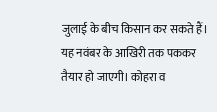जुलाई के बीच किसान कर सकते हैं। यह नवंबर के आखिरी तक पककर तैयार हो जाएगी। कोहरा व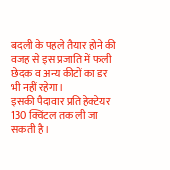बदली के पहले तैयार होने की वजह से इस प्रजाति में फली छेदक व अन्य कीटों का डर भी नहीं रहेगा।
इसकी पैदावार प्रति हेक्टेयर 130 क्विंटल तक ली जा सकती है।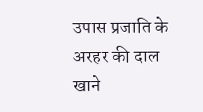उपास प्रजाति के अरहर की दाल खाने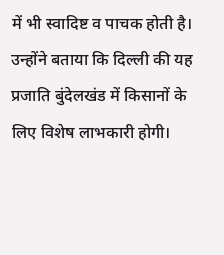में भी स्वादिष्ट व पाचक होती है। उन्होंने बताया कि दिल्ली की यह प्रजाति बुंदेलखंड में किसानों के लिए विशेष लाभकारी होगी।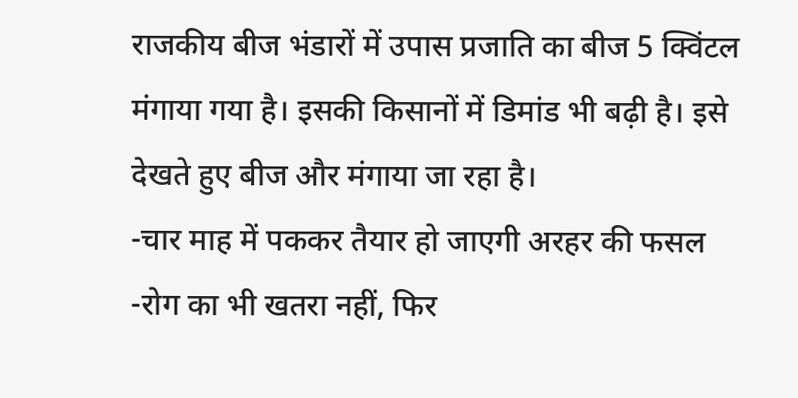राजकीय बीज भंडारों में उपास प्रजाति का बीज 5 क्विंटल मंगाया गया है। इसकी किसानों में डिमांड भी बढ़ी है। इसे देखते हुए बीज और मंगाया जा रहा है।
-चार माह में पककर तैयार हो जाएगी अरहर की फसल
-रोग का भी खतरा नहीं, फिर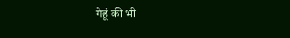गेहूं की भी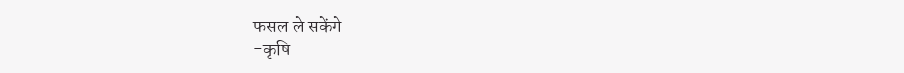फसल ले सकेंगे
-कृषि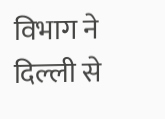विभाग ने दिल्ली से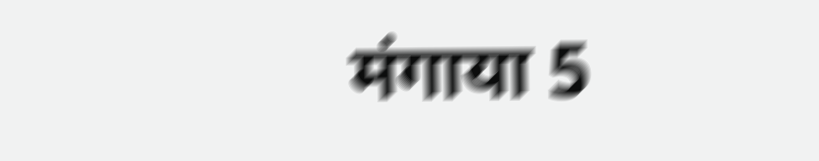मंगाया 5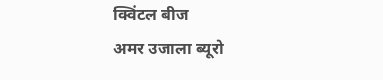क्विंटल बीज
अमर उजाला ब्यूरो